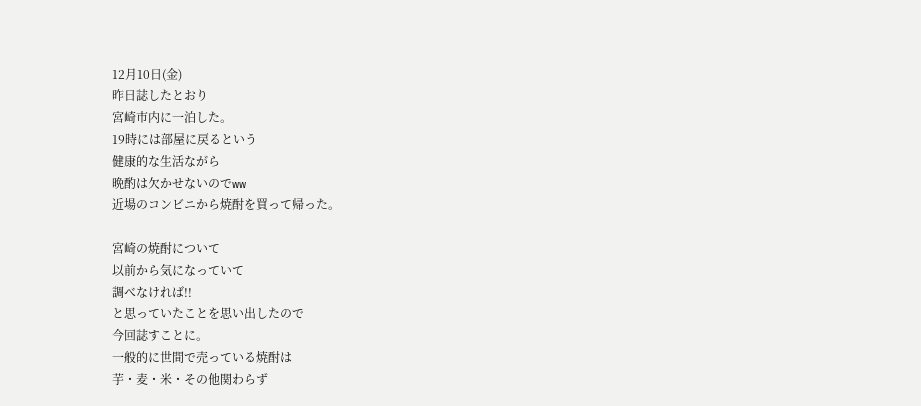12月10日(金)
昨日誌したとおり
宮崎市内に一泊した。
19時には部屋に戻るという
健康的な生活ながら
晩酌は欠かせないのでww
近場のコンビニから焼酎を買って帰った。

宮崎の焼酎について
以前から気になっていて
調べなければ!!
と思っていたことを思い出したので
今回誌すことに。
一般的に世間で売っている焼酎は
芋・麦・米・その他関わらず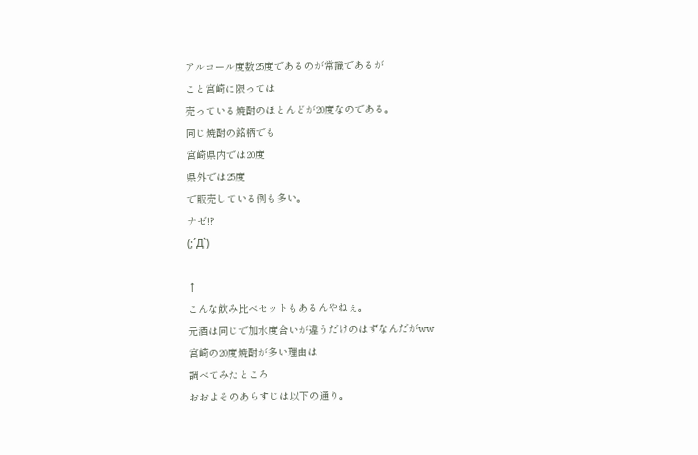アルコール度数25度であるのが常識であるが
こと宮崎に限っては
売っている焼酎のほとんどが20度なのである。
同じ焼酎の銘柄でも
宮崎県内では20度
県外では25度
で販売している例も多い。
ナゼ!?
(;´Д`)

↑
こんな飲み比べセットもあるんやねぇ。
元酒は同じで加水度合いが違うだけのはずなんだがww
宮崎の20度焼酎が多い理由は
調べてみたところ
おおよそのあらすじは以下の通り。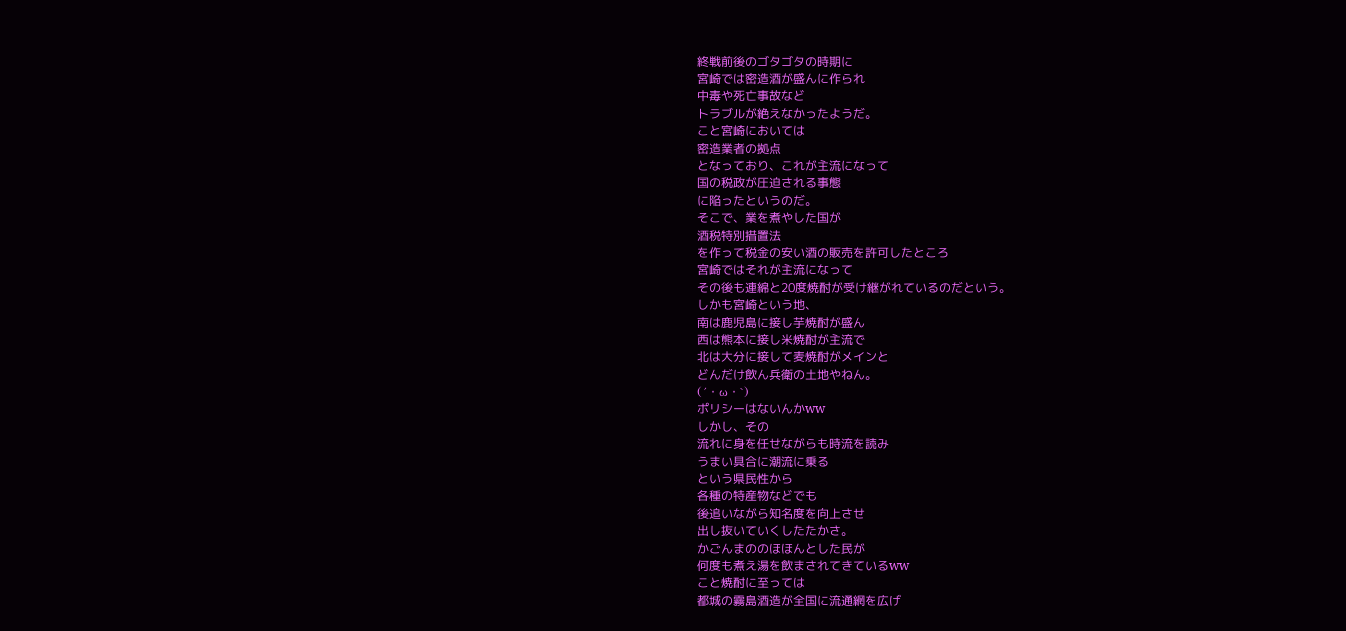終戦前後のゴタゴタの時期に
宮崎では密造酒が盛んに作られ
中毒や死亡事故など
トラブルが絶えなかったようだ。
こと宮崎においては
密造業者の拠点
となっており、これが主流になって
国の税政が圧迫される事態
に陥ったというのだ。
そこで、業を煮やした国が
酒税特別措置法
を作って税金の安い酒の販売を許可したところ
宮崎ではそれが主流になって
その後も連綿と20度焼酎が受け継がれているのだという。
しかも宮崎という地、
南は鹿児島に接し芋焼酎が盛ん
西は熊本に接し米焼酎が主流で
北は大分に接して麦焼酎がメインと
どんだけ飲ん兵衛の土地やねん。
(´・ω・`)
ポリシーはないんかww
しかし、その
流れに身を任せながらも時流を読み
うまい具合に潮流に乗る
という県民性から
各種の特産物などでも
後追いながら知名度を向上させ
出し抜いていくしたたかさ。
かごんまののほほんとした民が
何度も煮え湯を飲まされてきているww
こと焼酎に至っては
都城の霧島酒造が全国に流通網を広げ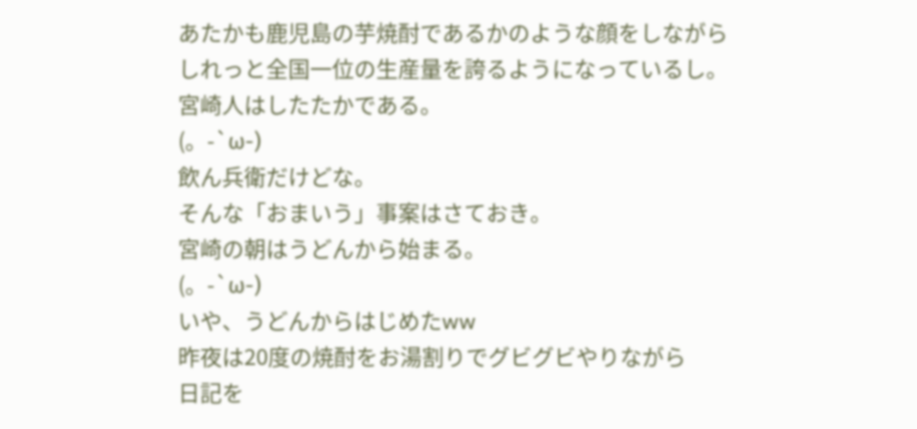あたかも鹿児島の芋焼酎であるかのような顔をしながら
しれっと全国一位の生産量を誇るようになっているし。
宮崎人はしたたかである。
(。-`ω-)
飲ん兵衛だけどな。
そんな「おまいう」事案はさておき。
宮崎の朝はうどんから始まる。
(。-`ω-)
いや、うどんからはじめたww
昨夜は20度の焼酎をお湯割りでグビグビやりながら
日記を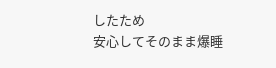したため
安心してそのまま爆睡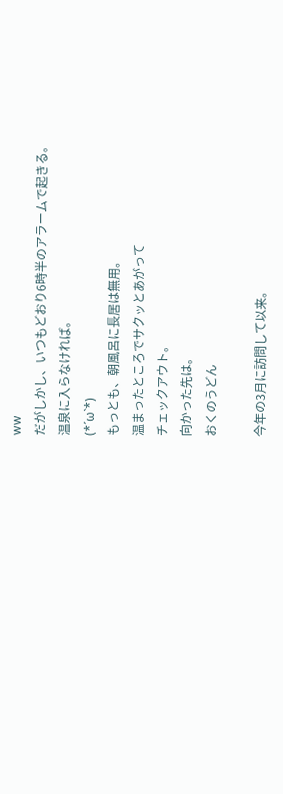ww
だがしかし、いつもどおり6時半のアラームで起きる。
温泉に入らなければ。
(*´ω`*)
もっとも、朝風呂に長居は無用。
温まったところでサクッとあがって
チェックアウト。
向かった先は。
おくのうどん

今年の3月に訪問して以来。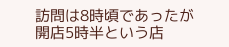訪問は8時頃であったが
開店5時半という店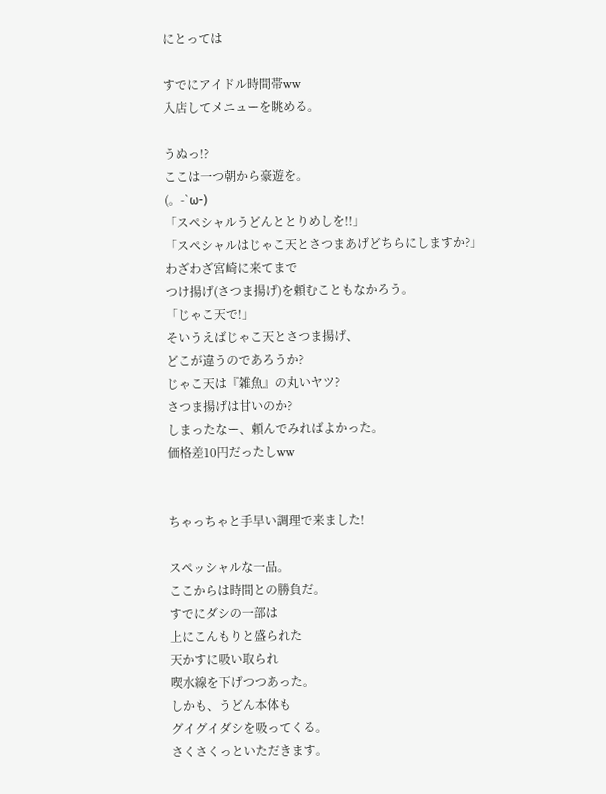にとっては

すでにアイドル時間帯ww
入店してメニューを眺める。

うぬっ!?
ここは一つ朝から豪遊を。
(。-`ω-)
「スペシャルうどんととりめしを!!」
「スペシャルはじゃこ天とさつまあげどちらにしますか?」
わざわざ宮崎に来てまで
つけ揚げ(さつま揚げ)を頼むこともなかろう。
「じゃこ天で!」
そいうえばじゃこ天とさつま揚げ、
どこが違うのであろうか?
じゃこ天は『雑魚』の丸いヤツ?
さつま揚げは甘いのか?
しまったなー、頼んでみればよかった。
価格差10円だったしww


ちゃっちゃと手早い調理で来ました!

スペッシャルな一品。
ここからは時間との勝負だ。
すでにダシの一部は
上にこんもりと盛られた
天かすに吸い取られ
喫水線を下げつつあった。
しかも、うどん本体も
グイグイダシを吸ってくる。
さくさくっといただきます。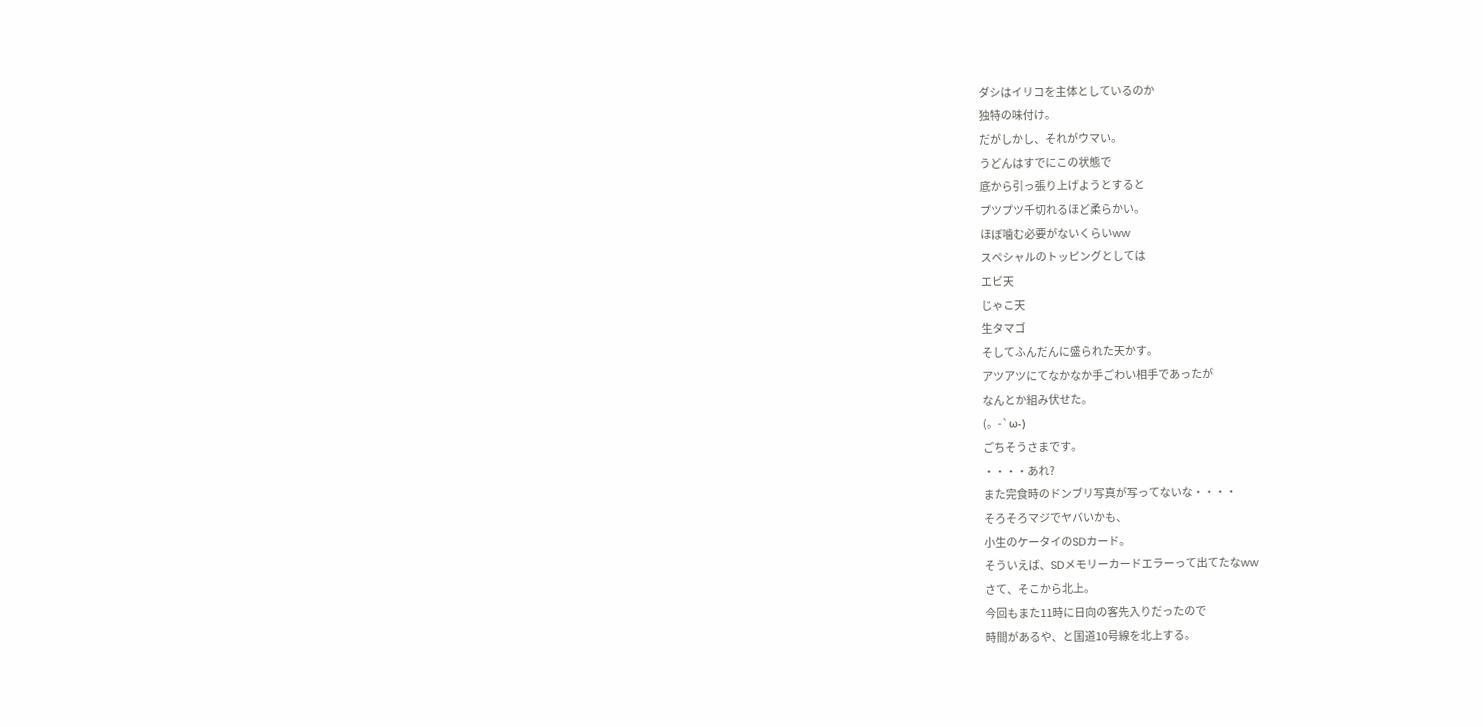ダシはイリコを主体としているのか
独特の味付け。
だがしかし、それがウマい。
うどんはすでにこの状態で
底から引っ張り上げようとすると
プツプツ千切れるほど柔らかい。
ほぼ噛む必要がないくらいww
スペシャルのトッピングとしては
エビ天
じゃこ天
生タマゴ
そしてふんだんに盛られた天かす。
アツアツにてなかなか手ごわい相手であったが
なんとか組み伏せた。
(。-`ω-)
ごちそうさまです。
・・・・あれ?
また完食時のドンブリ写真が写ってないな・・・・
そろそろマジでヤバいかも、
小生のケータイのSDカード。
そういえば、SDメモリーカードエラーって出てたなww
さて、そこから北上。
今回もまた11時に日向の客先入りだったので
時間があるや、と国道10号線を北上する。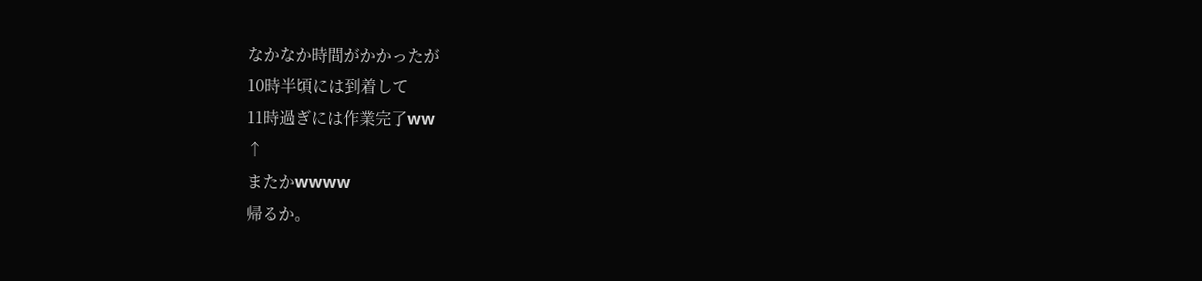なかなか時間がかかったが
10時半頃には到着して
11時過ぎには作業完了ww
↑
またかwwww
帰るか。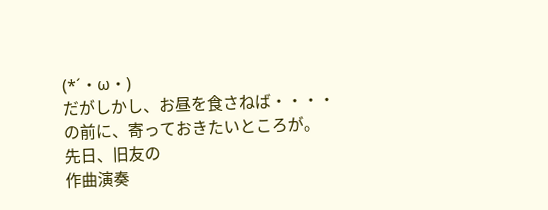(*´・ω・)
だがしかし、お昼を食さねば・・・・
の前に、寄っておきたいところが。
先日、旧友の
作曲演奏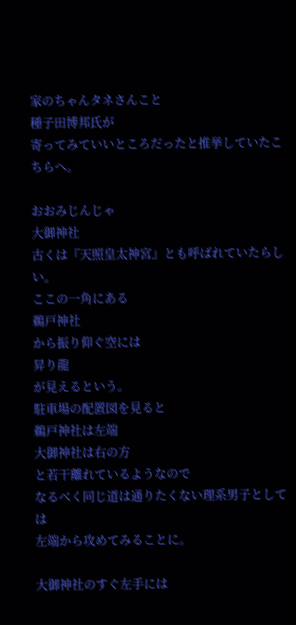家のちゃんタネさんこと
種子田博邦氏が
寄ってみていいところだったと推挙していたこちらへ。

おおみじんじゃ
大御神社
古くは『天照皇太神宮』とも呼ばれていたらしい。
ここの一角にある
鵜戸神社
から振り仰ぐ空には
昇り龍
が見えるという。
駐車場の配置図を見ると
鵜戸神社は左端
大御神社は右の方
と若干離れているようなので
なるべく同じ道は通りたくない理系男子としては
左端から攻めてみることに。

大御神社のすぐ左手には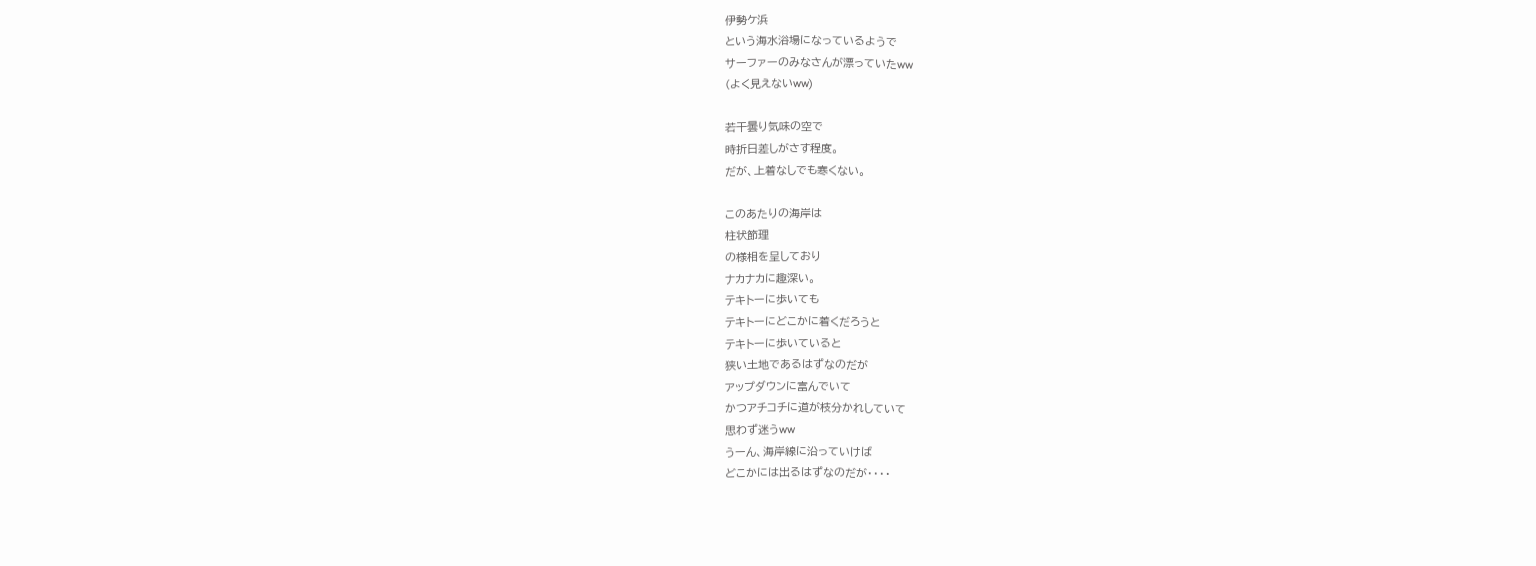伊勢ケ浜
という海水浴場になっているようで
サーファーのみなさんが漂っていたww
(よく見えないww)

若干曇り気味の空で
時折日差しがさす程度。
だが、上着なしでも寒くない。

このあたりの海岸は
柱状節理
の様相を呈しており
ナカナカに趣深い。
テキトーに歩いても
テキトーにどこかに着くだろうと
テキトーに歩いていると
狭い土地であるはずなのだが
アップダウンに富んでいて
かつアチコチに道が枝分かれしていて
思わず迷うww
うーん、海岸線に沿っていけば
どこかには出るはずなのだが・・・・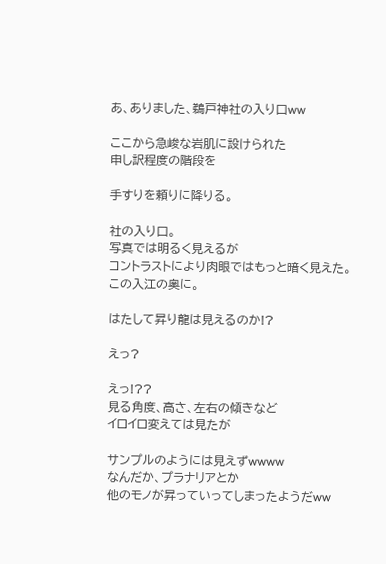あ、ありました、鵜戸神社の入り口ww

ここから急峻な岩肌に設けられた
申し訳程度の階段を

手すりを頼りに降りる。

社の入り口。
写真では明るく見えるが
コントラストにより肉眼ではもっと暗く見えた。
この入江の奥に。

はたして昇り龍は見えるのか!?

えっ?

えっ!??
見る角度、高さ、左右の傾きなど
イロイロ変えては見たが

サンプルのようには見えずwwww
なんだか、プラナリアとか
他のモノが昇っていってしまったようだww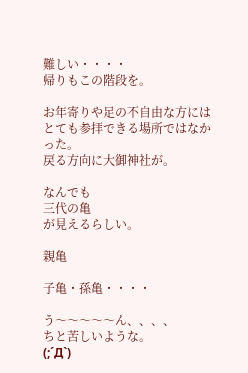難しい・・・・
帰りもこの階段を。

お年寄りや足の不自由な方には
とても参拝できる場所ではなかった。
戻る方向に大御神社が。

なんでも
三代の亀
が見えるらしい。

親亀

子亀・孫亀・・・・

う〜〜〜〜〜ん、、、、
ちと苦しいような。
(;´Д`)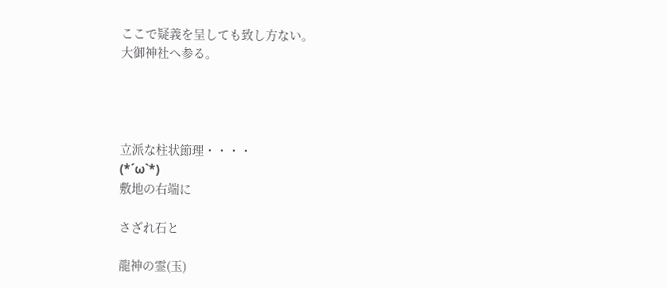ここで疑義を呈しても致し方ない。
大御神社へ参る。




立派な柱状節理・・・・
(*´ω`*)
敷地の右端に

さざれ石と

龍神の霊(玉)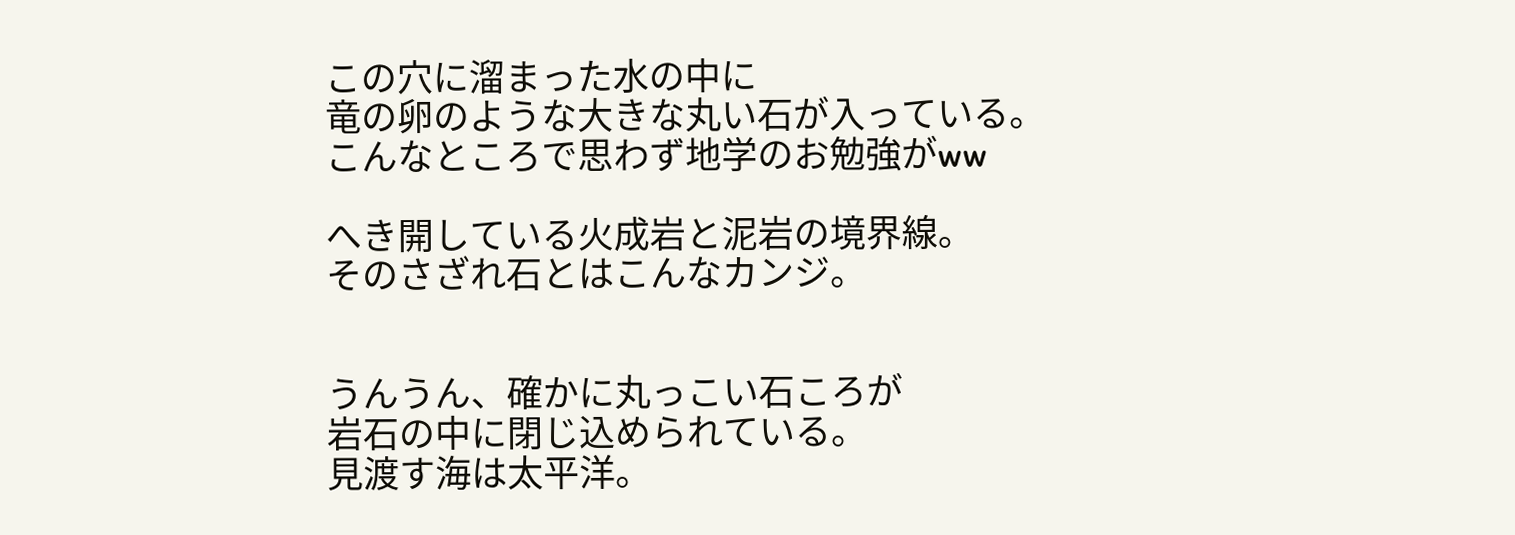この穴に溜まった水の中に
竜の卵のような大きな丸い石が入っている。
こんなところで思わず地学のお勉強がww

へき開している火成岩と泥岩の境界線。
そのさざれ石とはこんなカンジ。


うんうん、確かに丸っこい石ころが
岩石の中に閉じ込められている。
見渡す海は太平洋。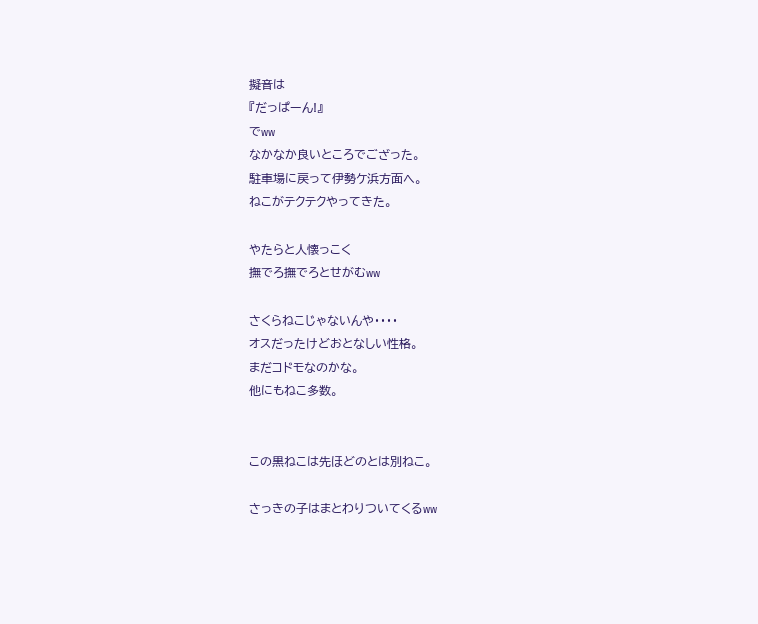擬音は
『だっぱーん!』
でww
なかなか良いところでござった。
駐車場に戻って伊勢ケ浜方面へ。
ねこがテクテクやってきた。

やたらと人懐っこく
撫でろ撫でろとせがむww

さくらねこじゃないんや・・・・
オスだったけどおとなしい性格。
まだコドモなのかな。
他にもねこ多数。


この黒ねこは先ほどのとは別ねこ。

さっきの子はまとわりついてくるww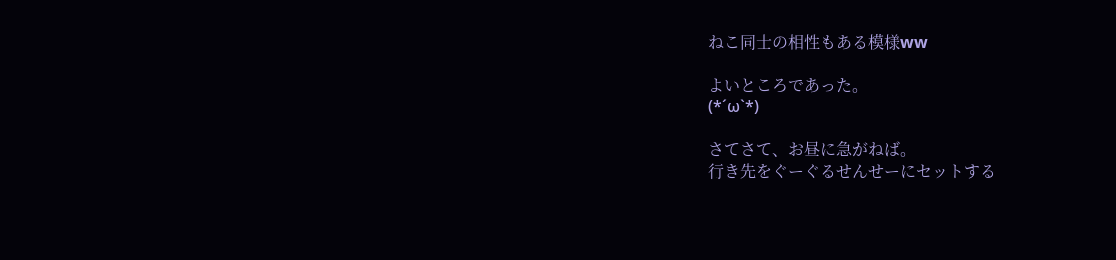ねこ同士の相性もある模様ww

よいところであった。
(*´ω`*)

さてさて、お昼に急がねば。
行き先をぐーぐるせんせーにセットする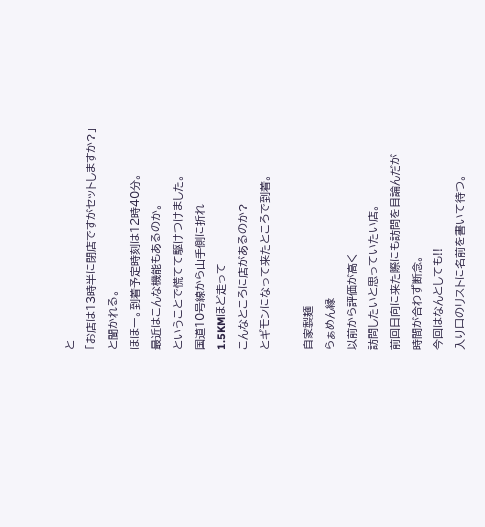と
「お店は13時半に閉店ですがセットしますか?」
と聞かれる。
ほほー。到着予定時刻は12時40分。
最近はこんな機能もあるのか。
ということで慌てて駆けつけました。
国道10号線から山手側に折れ
1.5KMほど走って
こんなところに店があるのか?
とギモンになって来たところで到着。

自家製麺
らぁめん縁
以前から評価が高く
訪問したいと思っていたい店。
前回日向に来た際にも訪問を目論んだが
時間が合わず断念。
今回はなんとしても!!
入り口のリストに名前を書いて待つ。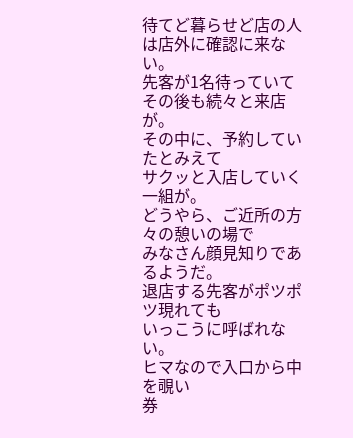待てど暮らせど店の人は店外に確認に来ない。
先客が1名待っていて
その後も続々と来店が。
その中に、予約していたとみえて
サクッと入店していく一組が。
どうやら、ご近所の方々の憩いの場で
みなさん顔見知りであるようだ。
退店する先客がポツポツ現れても
いっこうに呼ばれない。
ヒマなので入口から中を覗い
券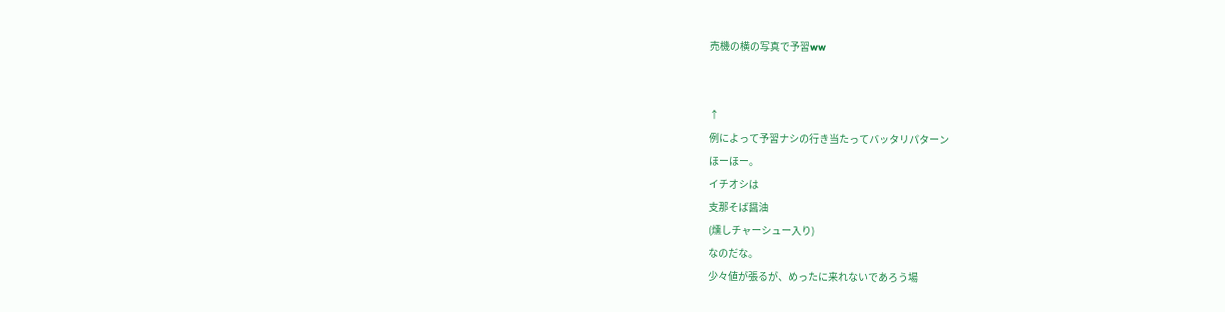売機の横の写真で予習ww


↑
例によって予習ナシの行き当たってバッタリパターン
ほーほー。
イチオシは
支那そば醤油
(燻しチャーシュー入り)
なのだな。
少々値が張るが、めったに来れないであろう場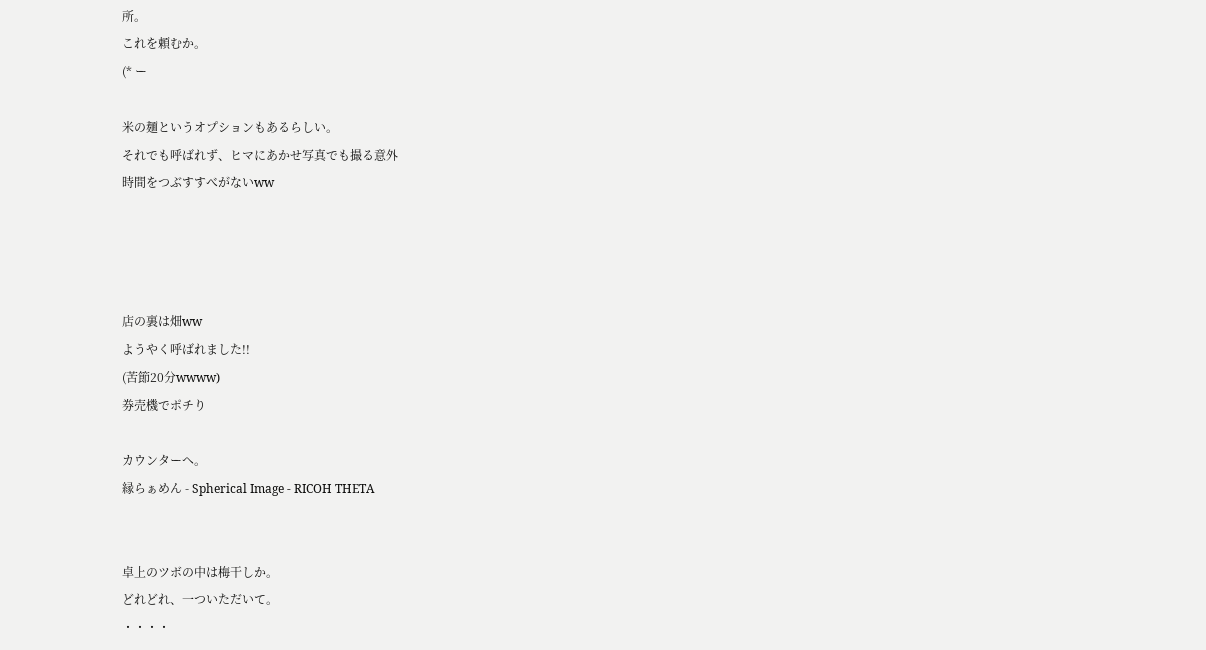所。
これを頼むか。
(* ー

米の麺というオプションもあるらしい。
それでも呼ばれず、ヒマにあかせ写真でも撮る意外
時間をつぶすすべがないww




店の裏は畑ww
ようやく呼ばれました!!
(苦節20分wwww)
券売機でポチり

カウンターへ。
縁らぁめん - Spherical Image - RICOH THETA


卓上のツボの中は梅干しか。
どれどれ、一ついただいて。
・・・・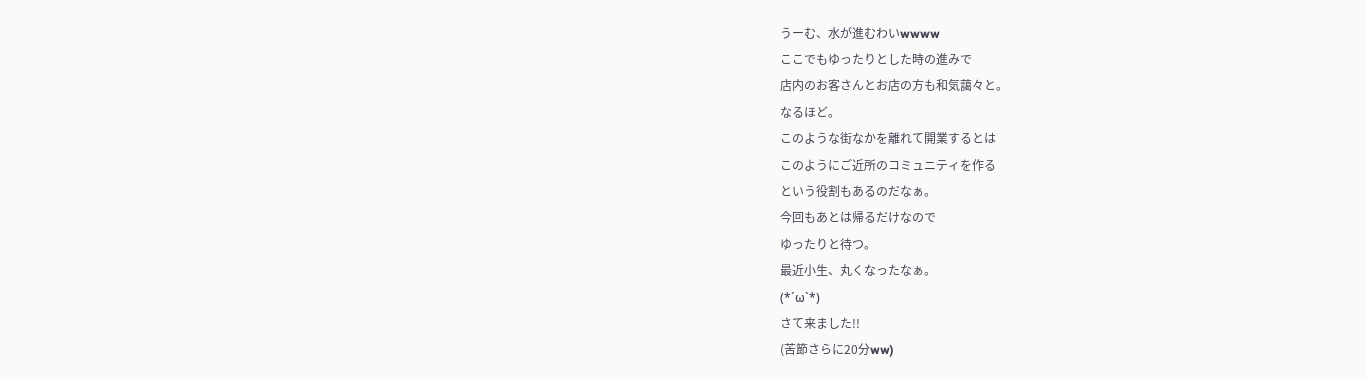うーむ、水が進むわいwwww
ここでもゆったりとした時の進みで
店内のお客さんとお店の方も和気藹々と。
なるほど。
このような街なかを離れて開業するとは
このようにご近所のコミュニティを作る
という役割もあるのだなぁ。
今回もあとは帰るだけなので
ゆったりと待つ。
最近小生、丸くなったなぁ。
(*´ω`*)
さて来ました!!
(苦節さらに20分ww)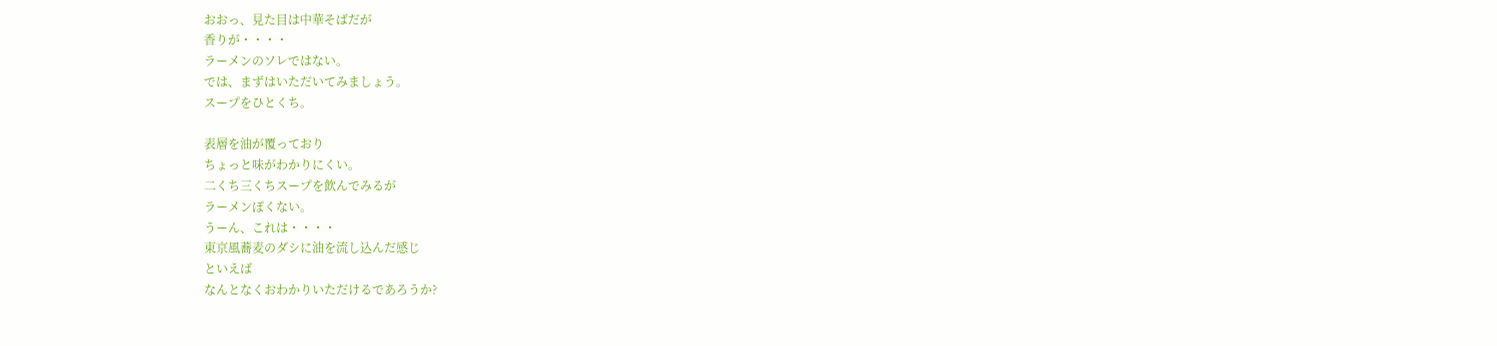おおっ、見た目は中華そばだが
香りが・・・・
ラーメンのソレではない。
では、まずはいただいてみましょう。
スープをひとくち。

表層を油が覆っており
ちょっと味がわかりにくい。
二くち三くちスープを飲んでみるが
ラーメンぽくない。
うーん、これは・・・・
東京風蕎麦のダシに油を流し込んだ感じ
といえば
なんとなくおわかりいただけるであろうか?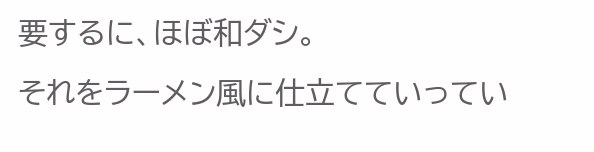要するに、ほぼ和ダシ。
それをラーメン風に仕立てていってい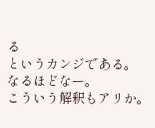る
というカンジである。
なるほどなー。
こういう解釈もアリか。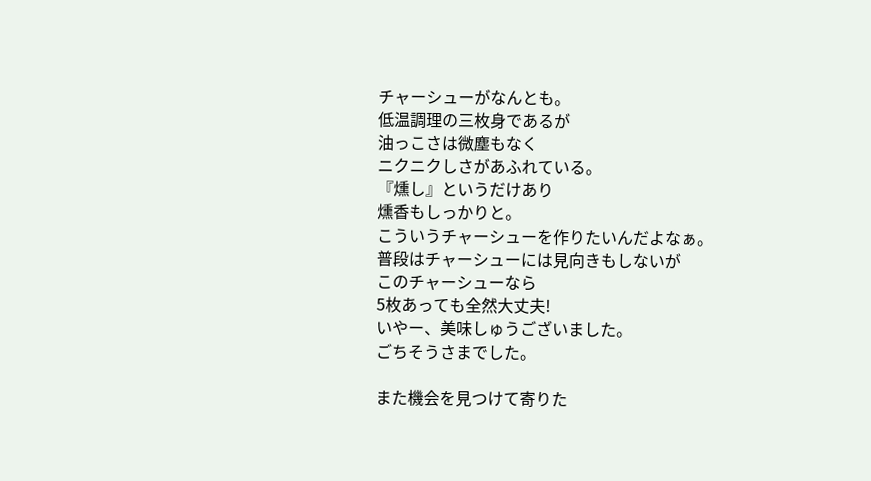チャーシューがなんとも。
低温調理の三枚身であるが
油っこさは微塵もなく
ニクニクしさがあふれている。
『燻し』というだけあり
燻香もしっかりと。
こういうチャーシューを作りたいんだよなぁ。
普段はチャーシューには見向きもしないが
このチャーシューなら
5枚あっても全然大丈夫!
いやー、美味しゅうございました。
ごちそうさまでした。

また機会を見つけて寄りた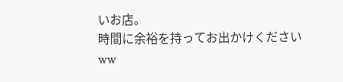いお店。
時間に余裕を持ってお出かけくださいww